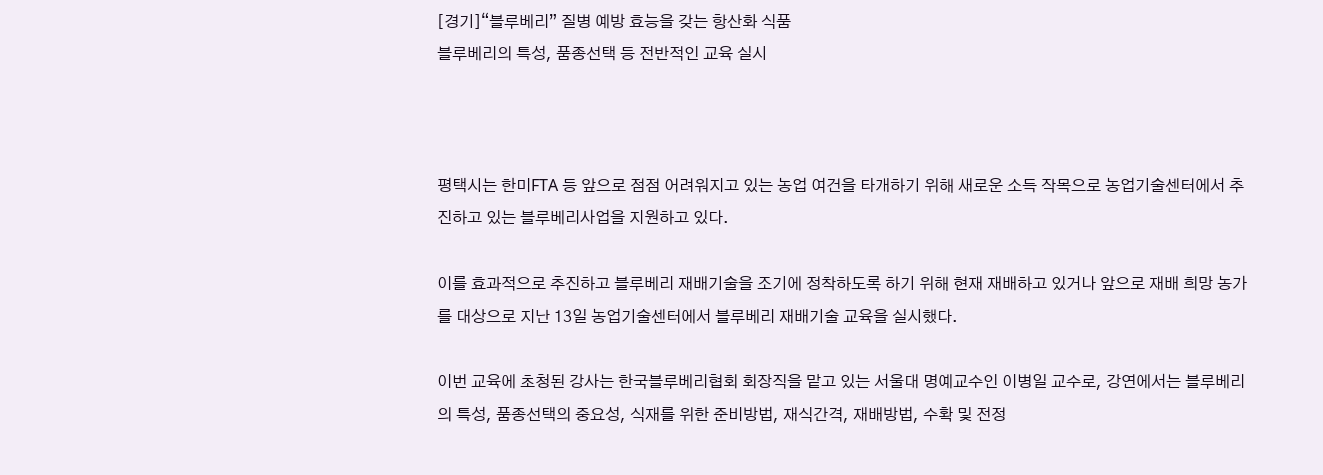[경기]“블루베리” 질병 예방 효능을 갖는 항산화 식품
블루베리의 특성, 품종선택 등 전반적인 교육 실시



평택시는 한미FTA 등 앞으로 점점 어려워지고 있는 농업 여건을 타개하기 위해 새로운 소득 작목으로 농업기술센터에서 추진하고 있는 블루베리사업을 지원하고 있다.

이를 효과적으로 추진하고 블루베리 재배기술을 조기에 정착하도록 하기 위해 현재 재배하고 있거나 앞으로 재배 희망 농가를 대상으로 지난 13일 농업기술센터에서 블루베리 재배기술 교육을 실시했다.

이번 교육에 초청된 강사는 한국블루베리협회 회장직을 맡고 있는 서울대 명예교수인 이병일 교수로, 강연에서는 블루베리의 특성, 품종선택의 중요성, 식재를 위한 준비방법, 재식간격, 재배방법, 수확 및 전정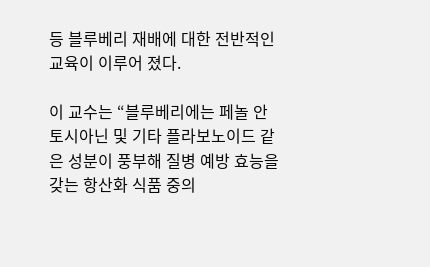등 블루베리 재배에 대한 전반적인 교육이 이루어 졌다.

이 교수는 “블루베리에는 페놀 안토시아닌 및 기타 플라보노이드 같은 성분이 풍부해 질병 예방 효능을 갖는 항산화 식품 중의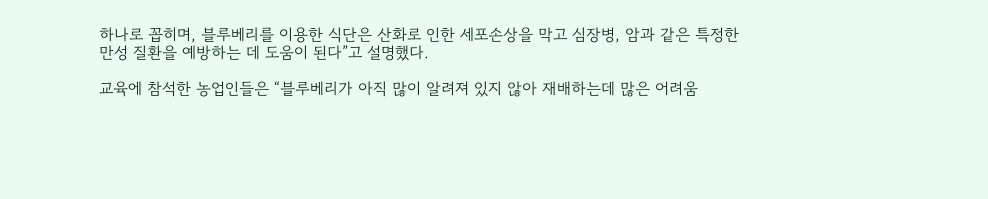하나로 꼽히며, 블루베리를 이용한 식단은 산화로 인한 세포손상을 막고 심장병, 암과 같은 특정한 만성 질환을 예방하는 데 도움이 된다”고 설명했다.

교육에 참석한 농업인들은 “블루베리가 아직 많이 알려져 있지 않아 재배하는데 많은 어려움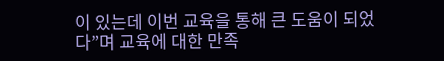이 있는데 이번 교육을 통해 큰 도움이 되었다”며 교육에 대한 만족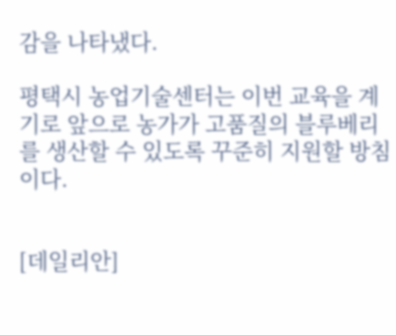감을 나타냈다.

평택시 농업기술센터는 이번 교육을 계기로 앞으로 농가가 고품질의 블루베리를 생산할 수 있도록 꾸준히 지원할 방침이다.


[데일리안]